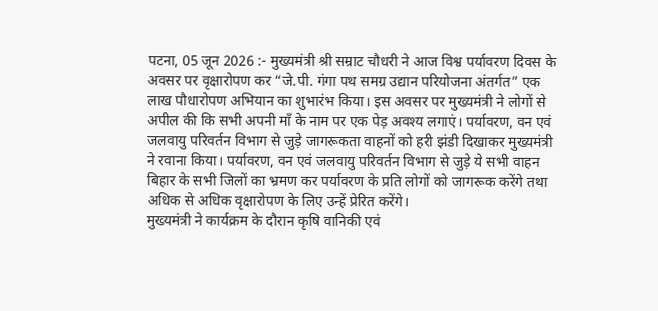पटना, 05 जून 2026 :- मुख्यमंत्री श्री सम्राट चौधरी ने आज विश्व पर्यावरण दिवस के अवसर पर वृक्षारोपण कर “जे.पी. गंगा पथ समग्र उद्यान परियोजना अंतर्गत” एक लाख पौधारोपण अभियान का शुभारंभ किया। इस अवसर पर मुख्यमंत्री ने लोगों से अपील की कि सभी अपनी माँ के नाम पर एक पेड़ अवश्य लगाएं। पर्यावरण, वन एवं जलवायु परिवर्तन विभाग से जुड़े जागरूकता वाहनों को हरी झंडी दिखाकर मुख्यमंत्री ने रवाना किया। पर्यावरण, वन एवं जलवायु परिवर्तन विभाग से जुड़े ये सभी वाहन बिहार के सभी जिलों का भ्रमण कर पर्यावरण के प्रति लोगों को जागरूक करेंगे तथा अधिक से अधिक वृक्षारोपण के लिए उन्हें प्रेरित करेंगे।
मुख्यमंत्री ने कार्यक्रम के दौरान कृषि वानिकी एवं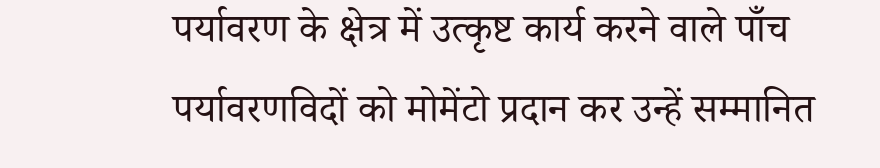पर्यावरण के क्षेत्र में उत्कृष्ट कार्य करने वाले पाँच पर्यावरणविदों को मोमेंटो प्रदान कर उन्हें सम्मानित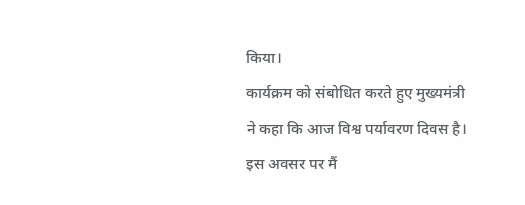किया।
कार्यक्रम को संबोधित करते हुए मुख्यमंत्री ने कहा कि आज विश्व पर्यावरण दिवस है। इस अवसर पर मैं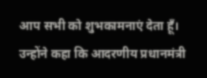आप सभी को शुभकामनाएं देता हूँ। उन्होंने कहा कि आदरणीय प्रधानमंत्री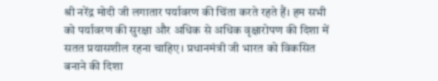श्री नरेंद्र मोदी जी लगातार पर्यावरण की चिंता करते रहते हैं। हम सभी को पर्यावरण की सुरक्षा और अधिक से अधिक वृक्षारोपण की दिशा में सतत प्रयासशील रहना चाहिए। प्रधानमंत्री जी भारत को विकसित बनाने की दिशा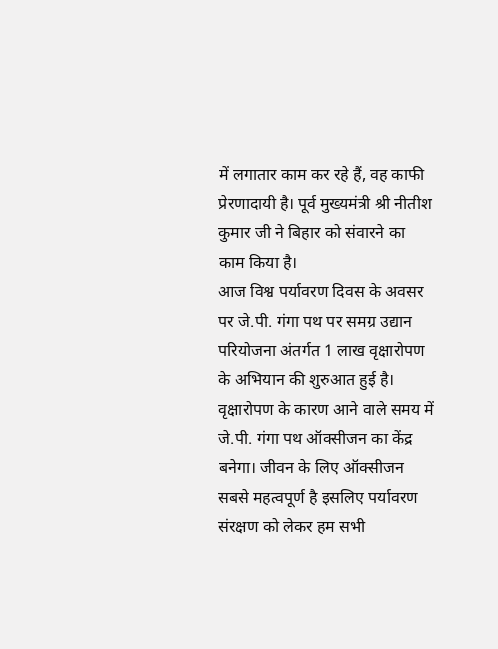में लगातार काम कर रहे हैं, वह काफी प्रेरणादायी है। पूर्व मुख्यमंत्री श्री नीतीश कुमार जी ने बिहार को संवारने का काम किया है।
आज विश्व पर्यावरण दिवस के अवसर पर जे.पी. गंगा पथ पर समग्र उद्यान परियोजना अंतर्गत 1 लाख वृक्षारोपण के अभियान की शुरुआत हुई है। वृक्षारोपण के कारण आने वाले समय में जे.पी. गंगा पथ ऑक्सीजन का केंद्र बनेगा। जीवन के लिए ऑक्सीजन सबसे महत्वपूर्ण है इसलिए पर्यावरण संरक्षण को लेकर हम सभी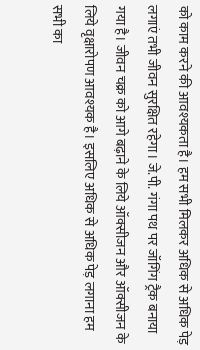को काम करने की आवश्यकता है। हम सभी मिलकर अधिक से अधिक पेड़ लगाएं तभी जीवन सुरक्षित रहेगा। जे.पी. गंगा पथ पर जॉगिंग ट्रैक बनाया गया है। जीवन चक्र को आगे बढ़ाने के लिये ऑक्सीजन और ऑक्सीजन के लिये वृक्षारोपण आवश्यक है। इसलिए अधिक से अधिक पेड़ लगाना हम सभी का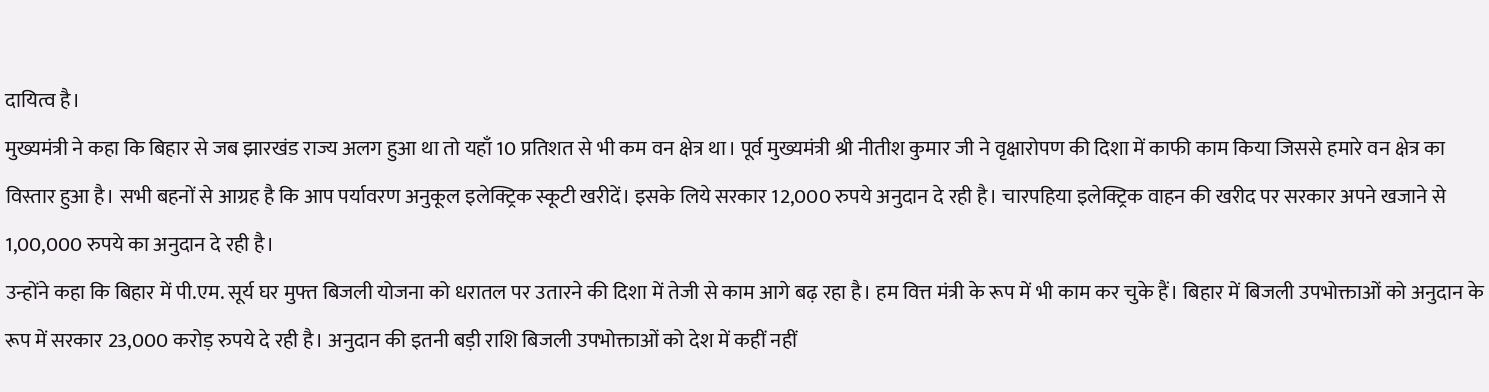दायित्व है।
मुख्यमंत्री ने कहा कि बिहार से जब झारखंड राज्य अलग हुआ था तो यहाँ 10 प्रतिशत से भी कम वन क्षेत्र था। पूर्व मुख्यमंत्री श्री नीतीश कुमार जी ने वृक्षारोपण की दिशा में काफी काम किया जिससे हमारे वन क्षेत्र का विस्तार हुआ है। सभी बहनों से आग्रह है कि आप पर्यावरण अनुकूल इलेक्ट्रिक स्कूटी खरीदें। इसके लिये सरकार 12,000 रुपये अनुदान दे रही है। चारपहिया इलेक्ट्रिक वाहन की खरीद पर सरकार अपने खजाने से 1,00,000 रुपये का अनुदान दे रही है।
उन्होंने कहा कि बिहार में पी.एम. सूर्य घर मुफ्त बिजली योजना को धरातल पर उतारने की दिशा में तेजी से काम आगे बढ़ रहा है। हम वित्त मंत्री के रूप में भी काम कर चुके हैं। बिहार में बिजली उपभोक्ताओं को अनुदान के रूप में सरकार 23,000 करोड़ रुपये दे रही है। अनुदान की इतनी बड़ी राशि बिजली उपभोक्ताओं को देश में कहीं नहीं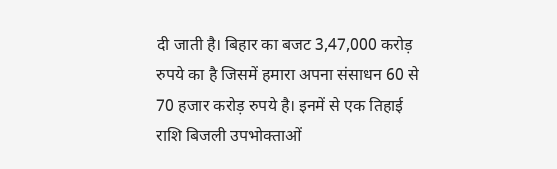दी जाती है। बिहार का बजट 3,47,000 करोड़ रुपये का है जिसमें हमारा अपना संसाधन 60 से 70 हजार करोड़ रुपये है। इनमें से एक तिहाई राशि बिजली उपभोक्ताओं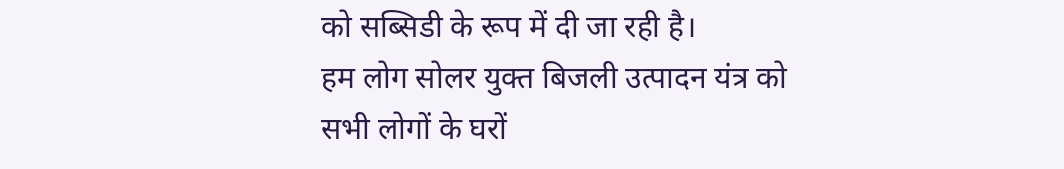को सब्सिडी के रूप में दी जा रही है।
हम लोग सोलर युक्त बिजली उत्पादन यंत्र को सभी लोगों के घरों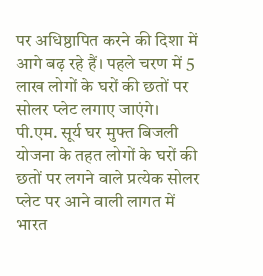पर अधिष्ठापित करने की दिशा में आगे बढ़ रहे हैं। पहले चरण में 5 लाख लोगों के घरों की छतों पर सोलर प्लेट लगाए जाएंगे। पी.एम. सूर्य घर मुफ्त बिजली योजना के तहत लोगों के घरों की छतों पर लगने वाले प्रत्येक सोलर प्लेट पर आने वाली लागत में भारत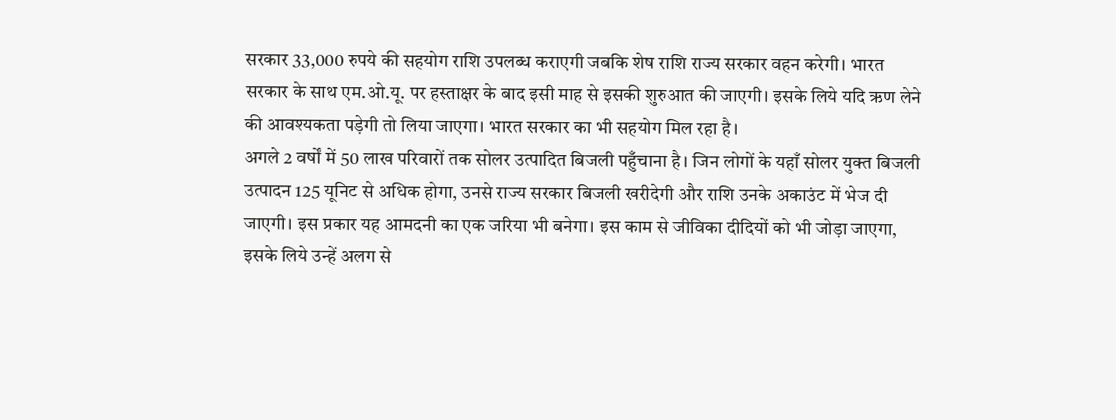सरकार 33,000 रुपये की सहयोग राशि उपलब्ध कराएगी जबकि शेष राशि राज्य सरकार वहन करेगी। भारत सरकार के साथ एम.ओ.यू. पर हस्ताक्षर के बाद इसी माह से इसकी शुरुआत की जाएगी। इसके लिये यदि ऋण लेने की आवश्यकता पड़ेगी तो लिया जाएगा। भारत सरकार का भी सहयोग मिल रहा है।
अगले 2 वर्षों में 50 लाख परिवारों तक सोलर उत्पादित बिजली पहुँचाना है। जिन लोगों के यहाँ सोलर युक्त बिजली उत्पादन 125 यूनिट से अधिक होगा, उनसे राज्य सरकार बिजली खरीदेगी और राशि उनके अकाउंट में भेज दी जाएगी। इस प्रकार यह आमदनी का एक जरिया भी बनेगा। इस काम से जीविका दीदियों को भी जोड़ा जाएगा, इसके लिये उन्हें अलग से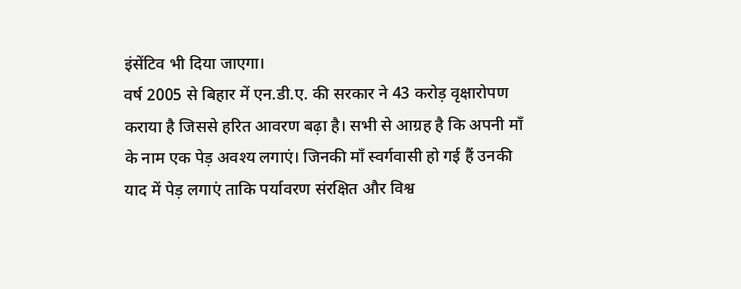इंसेंटिव भी दिया जाएगा।
वर्ष 2005 से बिहार में एन.डी.ए. की सरकार ने 43 करोड़ वृक्षारोपण कराया है जिससे हरित आवरण बढ़ा है। सभी से आग्रह है कि अपनी माँ के नाम एक पेड़ अवश्य लगाएं। जिनकी माँ स्वर्गवासी हो गई हैं उनकी याद में पेड़ लगाएं ताकि पर्यावरण संरक्षित और विश्व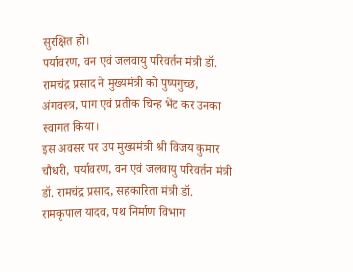सुरक्षित हो।
पर्यावरण, वन एवं जलवायु परिवर्तन मंत्री डॉ. रामचंद्र प्रसाद ने मुख्यमंत्री को पुष्पगुच्छ, अंगवस्त्र, पाग एवं प्रतीक चिन्ह भेंट कर उनका स्वागत किया।
इस अवसर पर उप मुख्यमंत्री श्री विजय कुमार चौधरी, पर्यावरण, वन एवं जलवायु परिवर्तन मंत्री डॉ. रामचंद्र प्रसाद, सहकारिता मंत्री डॉ. रामकृपाल यादव, पथ निर्माण विभाग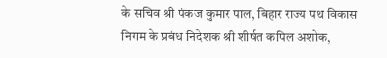के सचिव श्री पंकज कुमार पाल, बिहार राज्य पथ विकास निगम के प्रबंध निदेशक श्री शीर्षत कपिल अशोक,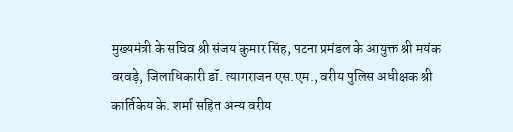मुख्यमंत्री के सचिव श्री संजय कुमार सिंह, पटना प्रमंडल के आयुक्त श्री मयंक वरवड़े, जिलाधिकारी डॉ. त्यागराजन एस.एम., वरीय पुलिस अधीक्षक श्री कार्तिकेय के. शर्मा सहित अन्य वरीय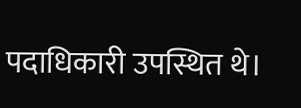पदाधिकारी उपस्थित थे।